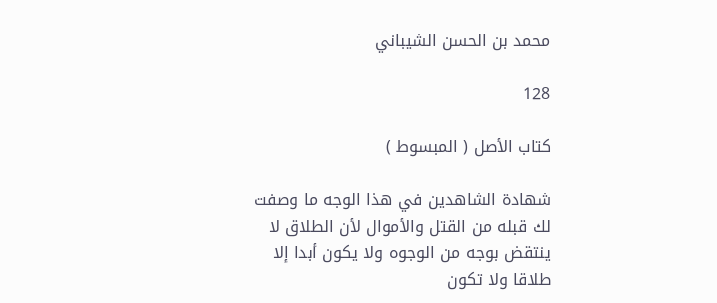محمد بن الحسن الشيباني

128

كتاب الأصل ( المبسوط )

شهادة الشاهدين في هذا الوجه ما وصفت لك قبله من القتل والأموال لأن الطلاق لا ينتقض بوجه من الوجوه ولا يكون أبدا إلا طلاقا ولا تكون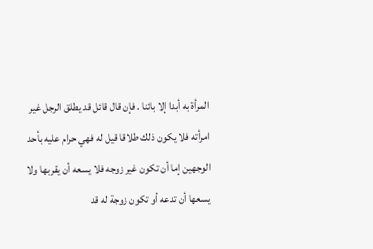المرأة به أبدا إلا بائنا . فإن قال قائل قد يطلق الرجل غير امرأته فلا يكون ذلك طلاقا قيل له فهي حرام عليه بأحد الوجهين إما أن تكون غير زوجه فلا يسعه أن يقربها ولا يسعها أن تدعه أو تكون زوجة له قد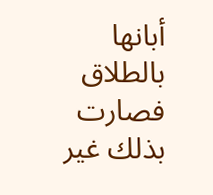أبانها بالطلاق فصارت بذلك غير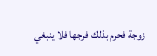زوجة فحرم بذلك فرجها فلا ينبغي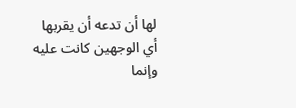لها أن تدعه أن يقربها أي الوجهين كانت عليه وإنما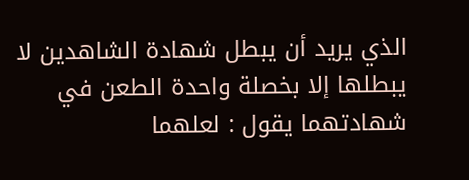الذي يريد أن يبطل شهادة الشاهدين لا يبطلها إلا بخصلة واحدة الطعن في شهادتهما يقول : لعلهما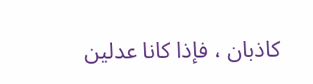كاذبان ، فإذا كانا عدلين